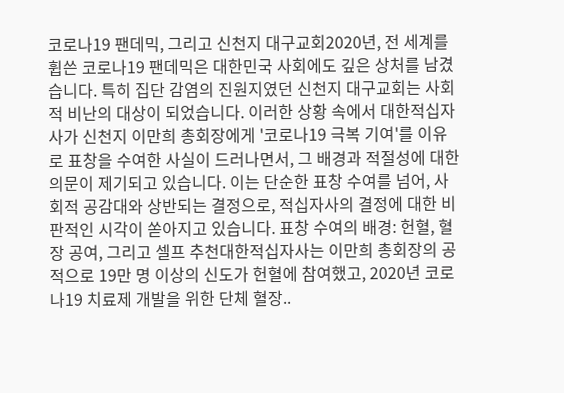코로나19 팬데믹, 그리고 신천지 대구교회2020년, 전 세계를 휩쓴 코로나19 팬데믹은 대한민국 사회에도 깊은 상처를 남겼습니다. 특히 집단 감염의 진원지였던 신천지 대구교회는 사회적 비난의 대상이 되었습니다. 이러한 상황 속에서 대한적십자사가 신천지 이만희 총회장에게 '코로나19 극복 기여'를 이유로 표창을 수여한 사실이 드러나면서, 그 배경과 적절성에 대한 의문이 제기되고 있습니다. 이는 단순한 표창 수여를 넘어, 사회적 공감대와 상반되는 결정으로, 적십자사의 결정에 대한 비판적인 시각이 쏟아지고 있습니다. 표창 수여의 배경: 헌혈, 혈장 공여, 그리고 셀프 추천대한적십자사는 이만희 총회장의 공적으로 19만 명 이상의 신도가 헌혈에 참여했고, 2020년 코로나19 치료제 개발을 위한 단체 혈장..